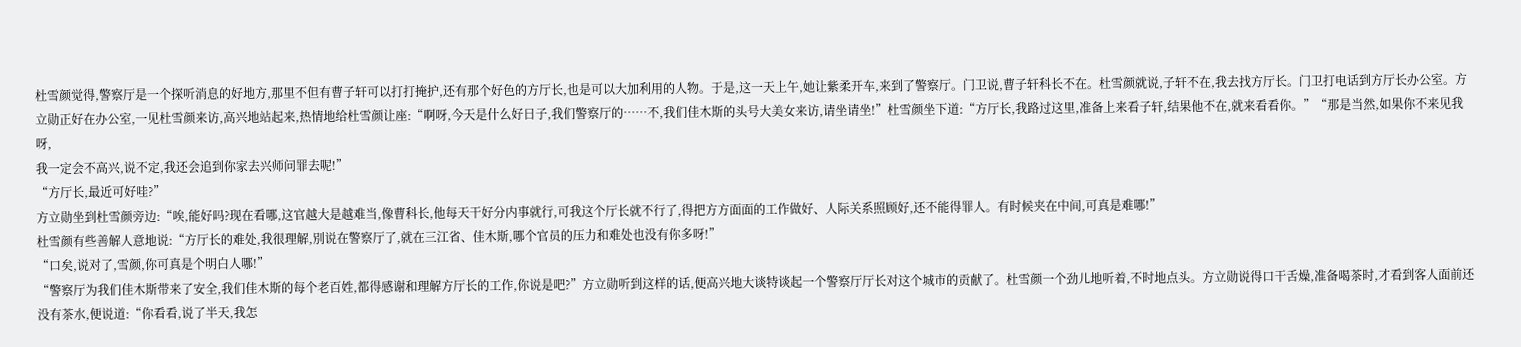杜雪颜觉得,警察厅是一个探听消息的好地方,那里不但有曹子轩可以打打掩护,还有那个好色的方厅长,也是可以大加利用的人物。于是,这一天上午,她让紫柔开车,来到了警察厅。门卫说,曹子轩科长不在。杜雪颜就说,子轩不在,我去找方厅长。门卫打电话到方厅长办公室。方立勋正好在办公室,一见杜雪颜来访,高兴地站起来,热情地给杜雪颜让座:“啊呀,今天是什么好日子,我们警察厅的……不,我们佳木斯的头号大美女来访,请坐请坐!”杜雪颜坐下道:“方厅长,我路过这里,准备上来看子轩,结果他不在,就来看看你。”“那是当然,如果你不来见我呀,
我一定会不高兴,说不定,我还会追到你家去兴师问罪去呢!”
“方厅长,最近可好哇?”
方立勋坐到杜雪颜旁边:“唉,能好吗?现在看哪,这官越大是越难当,像曹科长,他每天干好分内事就行,可我这个厅长就不行了,得把方方面面的工作做好、人际关系照顾好,还不能得罪人。有时候夹在中间,可真是难哪!”
杜雪颜有些善解人意地说:“方厅长的难处,我很理解,別说在警察厅了,就在三江省、佳木斯,哪个官员的压力和难处也没有你多呀!”
“口矣,说对了,雪颜,你可真是个明白人哪!”
“警察厅为我们佳木斯带来了安全,我们佳木斯的每个老百姓,都得感谢和理解方厅长的工作,你说是吧?”方立勋听到这样的话,便高兴地大谈特谈起一个警察厅厅长对这个城市的贡献了。杜雪颜一个劲儿地听着,不时地点头。方立勋说得口干舌燥,准备喝茶时,才看到客人面前还没有茶水,便说道:“你看看,说了半天,我怎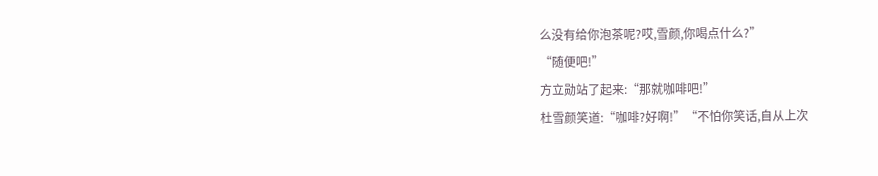么没有给你泡茶呢?哎,雪颜,你喝点什么?”
“随便吧!”
方立勋站了起来:“那就咖啡吧!”
杜雪颜笑道:“咖啡?好啊!”“不怕你笑话,自从上次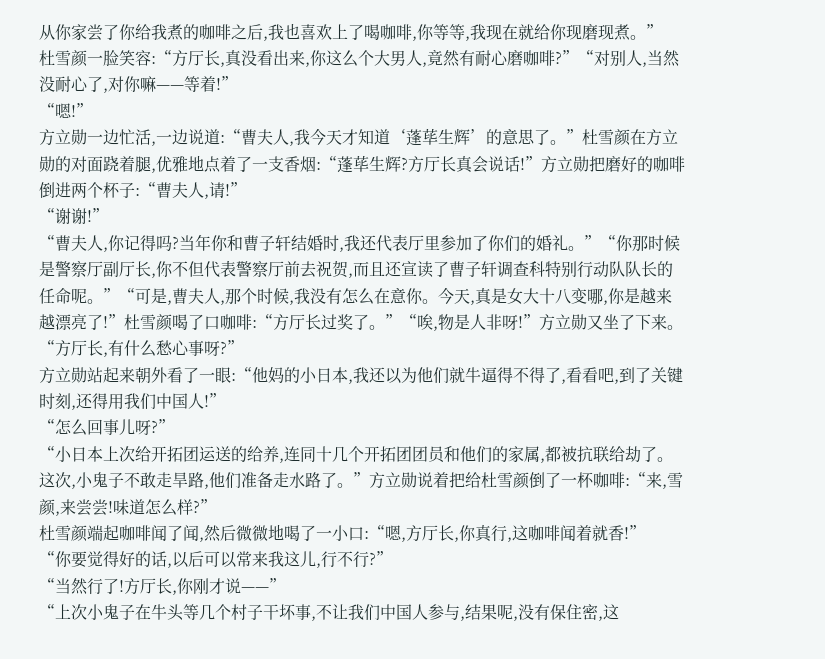从你家尝了你给我煮的咖啡之后,我也喜欢上了喝咖啡,你等等,我现在就给你现磨现煮。”
杜雪颜一脸笑容:“方厅长,真没看出来,你这么个大男人,竟然有耐心磨咖啡?”“对别人,当然没耐心了,对你嘛——等着!”
“嗯!”
方立勋一边忙活,一边说道:“曹夫人,我今天才知道‘蓬荜生辉’的意思了。”杜雪颜在方立勋的对面跷着腿,优雅地点着了一支香烟:“蓬荜生辉?方厅长真会说话!”方立勋把磨好的咖啡倒进两个杯子:“曹夫人,请!”
“谢谢!”
“曹夫人,你记得吗?当年你和曹子轩结婚时,我还代表厅里参加了你们的婚礼。”“你那时候是警察厅副厅长,你不但代表警察厅前去祝贺,而且还宣读了曹子轩调查科特别行动队队长的任命呢。”“可是,曹夫人,那个时候,我没有怎么在意你。今天,真是女大十八变哪,你是越来越漂亮了!”杜雪颜喝了口咖啡:“方厅长过奖了。”“唉,物是人非呀!”方立勋又坐了下来。
“方厅长,有什么愁心事呀?”
方立勋站起来朝外看了一眼:“他妈的小日本,我还以为他们就牛逼得不得了,看看吧,到了关键时刻,还得用我们中国人!”
“怎么回事儿呀?”
“小日本上次给开拓团运送的给养,连同十几个开拓团团员和他们的家属,都被抗联给劫了。这次,小鬼子不敢走旱路,他们准备走水路了。”方立勋说着把给杜雪颜倒了一杯咖啡:“来,雪颜,来尝尝!味道怎么样?”
杜雪颜端起咖啡闻了闻,然后微微地喝了一小口:“嗯,方厅长,你真行,这咖啡闻着就香!”
“你要觉得好的话,以后可以常来我这儿,行不行?”
“当然行了!方厅长,你刚才说——”
“上次小鬼子在牛头等几个村子干坏事,不让我们中国人参与,结果呢,没有保住密,这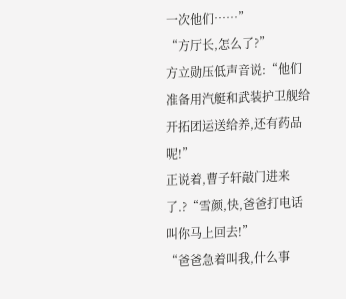一次他们……”
“方厅长,怎么了?”
方立勋压低声音说:“他们准备用汽艇和武装护卫舰给开拓团运送给养,还有药品呢!”
正说着,曹子轩敲门进来了.?“雪颜,快,爸爸打电话叫你马上回去!”
“爸爸急着叫我,什么事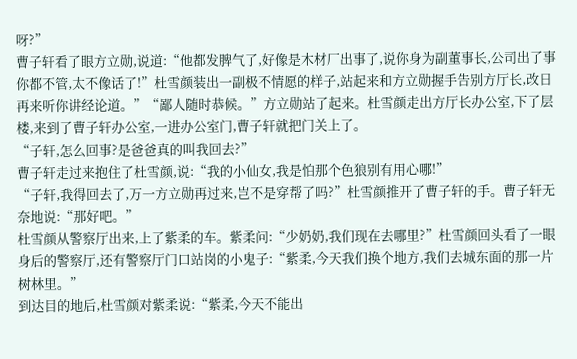呀?”
曹子轩看了眼方立勋,说道:“他都发脾气了,好像是木材厂出事了,说你身为副董事长,公司出了事你都不管,太不像话了!”杜雪颜装出一副极不情愿的样子,站起来和方立勋握手告别方厅长,改日再来听你讲经论道。”“鄙人随时恭候。”方立勋站了起来。杜雪颜走出方厅长办公室,下了层楼,来到了曹子轩办公室,一进办公室门,曹子轩就把门关上了。
“子轩,怎么回事?是爸爸真的叫我回去?”
曹子轩走过来抱住了杜雪颜,说:“我的小仙女,我是怕那个色狼别有用心哪!”
“子轩,我得回去了,万一方立勋再过来,岂不是穿帮了吗?”杜雪颜推开了曹子轩的手。曹子轩无奈地说:“那好吧。”
杜雪颜从警察厅出来,上了紫柔的车。紫柔问:“少奶奶,我们现在去哪里?”杜雪颜回头看了一眼身后的警察厅,还有警察厅门口站岗的小鬼子:“紫柔,今天我们换个地方,我们去城东面的那一片树林里。”
到达目的地后,杜雪颜对紫柔说:“紫柔,今天不能出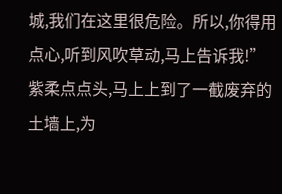城,我们在这里很危险。所以,你得用点心,听到风吹草动,马上告诉我!”紫柔点点头,马上上到了一截废弃的土墙上,为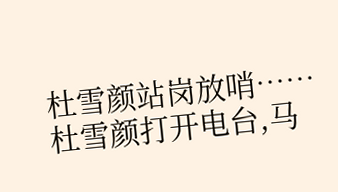杜雪颜站岗放哨……
杜雪颜打开电台,马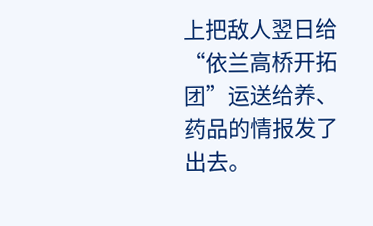上把敌人翌日给“依兰高桥开拓团”运送给养、药品的情报发了出去。